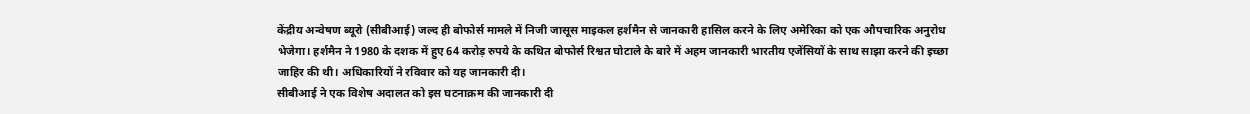केंद्रीय अन्वेषण ब्यूरो (सीबीआई) जल्द ही बोफोर्स मामले में निजी जासूस माइकल हर्शमैन से जानकारी हासिल करने के लिए अमेरिका को एक औपचारिक अनुरोध भेजेगा। हर्शमैन ने 1980 के दशक में हुए 64 करोड़ रुपये के कथित बोफोर्स रिश्वत घोटाले के बारे में अहम जानकारी भारतीय एजेंसियों के साथ साझा करने की इच्छा जाहिर की थी। अधिकारियों ने रविवार को यह जानकारी दी।
सीबीआई ने एक विशेष अदालत को इस घटनाक्रम की जानकारी दी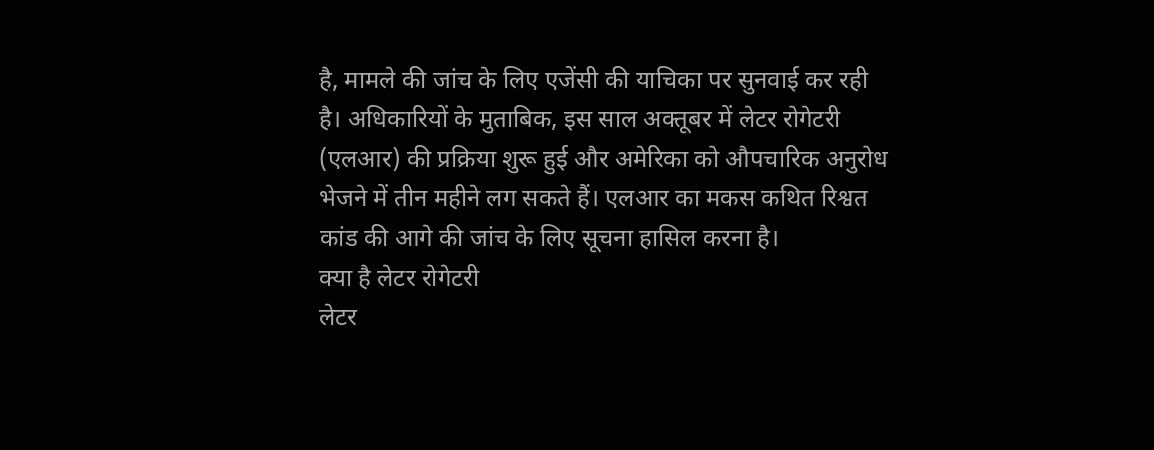है, मामले की जांच के लिए एजेंसी की याचिका पर सुनवाई कर रही है। अधिकारियों के मुताबिक, इस साल अक्तूबर में लेटर रोगेटरी (एलआर) की प्रक्रिया शुरू हुई और अमेरिका को औपचारिक अनुरोध भेजने में तीन महीने लग सकते हैं। एलआर का मकस कथित रिश्वत कांड की आगे की जांच के लिए सूचना हासिल करना है।
क्या है लेटर रोगेटरी
लेटर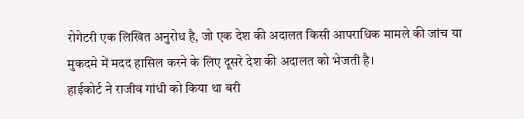रोगेटरी एक लिखित अनुरोध है, जो एक देश की अदालत किसी आपराधिक मामले की जांच या मुकदमे में मदद हासिल करने के लिए दूसरे देश की अदालत को भेजती है।
हाईकोर्ट ने राजीव गांधी को किया था बरी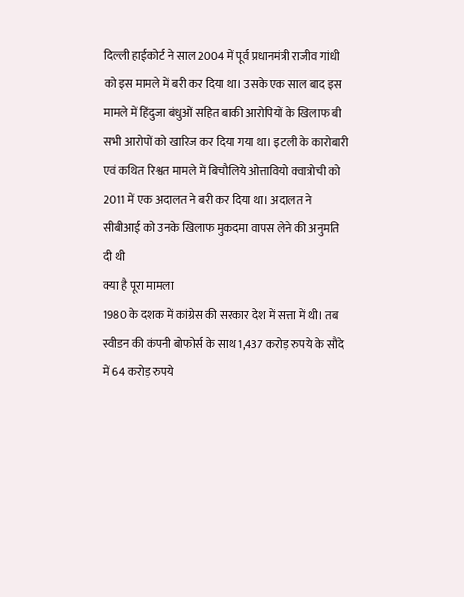दिल्ली हाईकोर्ट ने साल 2004 में पूर्व प्रधानमंत्री राजीव गांधी को इस मामले में बरी कर दिया था। उसके एक साल बाद इस मामले में हिंदुजा बंधुओं सहित बाकी आरोपियों के खिलाफ बी सभी आरोपों को खारिज कर दिया गया था। इटली के कारोबारी एवं कथित रिश्वत मामले में बिचौलिये ओत्तावियो क्वात्रोची को 2011 में एक अदालत ने बरी कर दिया था। अदालत ने सीबीआई को उनके खिलाफ मुकदमा वापस लेने की अनुमति दी थी
क्या है पूरा मामला
1980 के दशक में कांग्रेस की सरकार देश में सत्ता में थी। तब स्वीडन की कंपनी बोफोर्स के साथ 1,437 करोड़ रुपये के सौदे में 64 करोड़ रुपये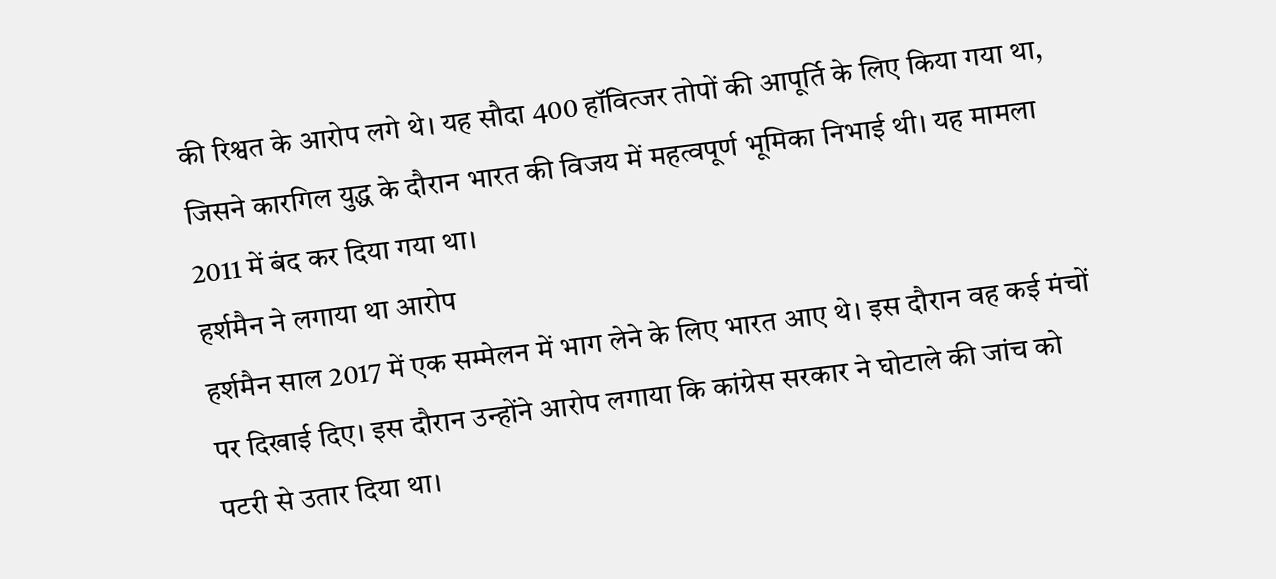की रिश्वत के आरोप लगे थे। यह सौदा 400 हॉवित्जर तोपों की आपूर्ति के लिए किया गया था, जिसने कारगिल युद्ध के दौरान भारत की विजय में महत्वपूर्ण भूमिका निभाई थी। यह मामला 2011 में बंद कर दिया गया था।
हर्शमैन ने लगाया था आरोप
हर्शमैन साल 2017 में एक सम्मेलन में भाग लेने के लिए भारत आए थे। इस दौरान वह कई मंचों पर दिखाई दिए। इस दौरान उन्होंने आरोप लगाया कि कांग्रेस सरकार ने घोटाले की जांच को पटरी से उतार दिया था।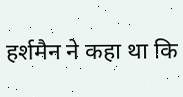हर्शमैन ने कहा था कि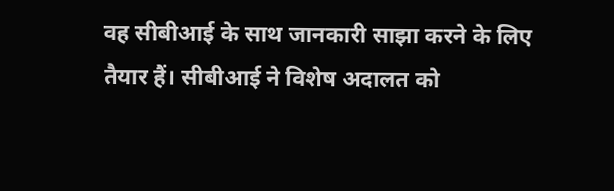वह सीबीआई के साथ जानकारी साझा करने के लिए तैयार हैं। सीबीआई ने विशेष अदालत को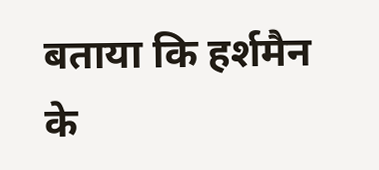बताया कि हर्शमैन के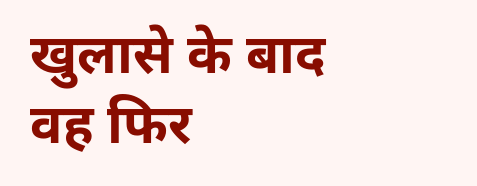खुलासे के बाद वह फिर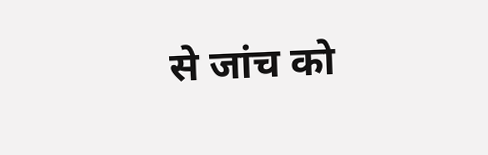से जांच को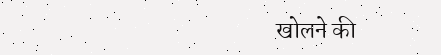खोलने की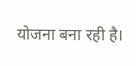योजना बना रही है।